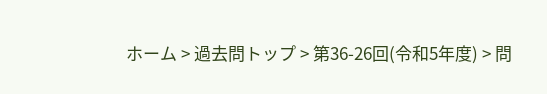ホーム > 過去問トップ > 第36-26回(令和5年度) > 問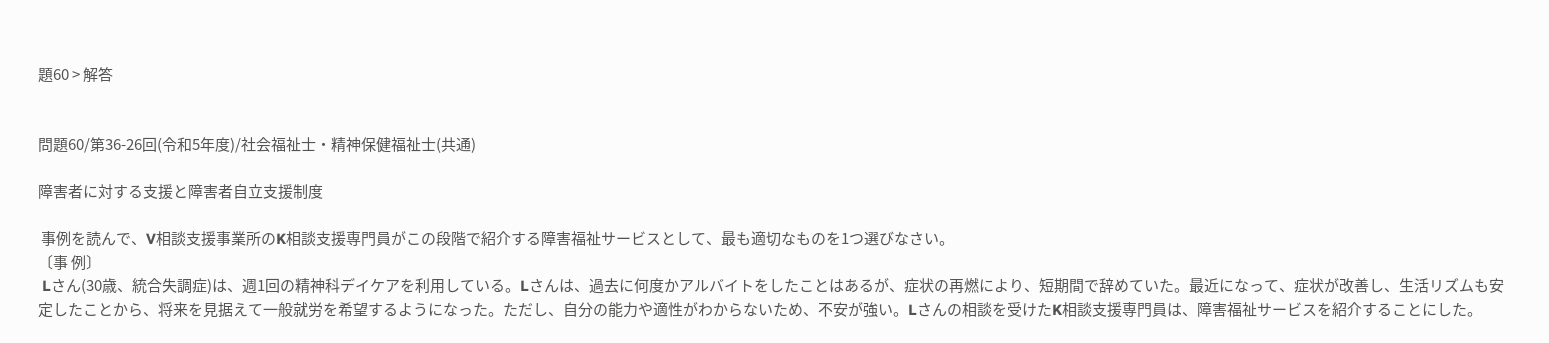題60 > 解答


問題60/第36-26回(令和5年度)/社会福祉士・精神保健福祉士(共通)

障害者に対する支援と障害者自立支援制度

 事例を読んで、V相談支援事業所のK相談支援専門員がこの段階で紹介する障害福祉サービスとして、最も適切なものを1つ選びなさい。
〔事 例〕
 Lさん(30歳、統合失調症)は、週1回の精神科デイケアを利用している。Lさんは、過去に何度かアルバイトをしたことはあるが、症状の再燃により、短期間で辞めていた。最近になって、症状が改善し、生活リズムも安定したことから、将来を見据えて一般就労を希望するようになった。ただし、自分の能力や適性がわからないため、不安が強い。Lさんの相談を受けたK相談支援専門員は、障害福祉サービスを紹介することにした。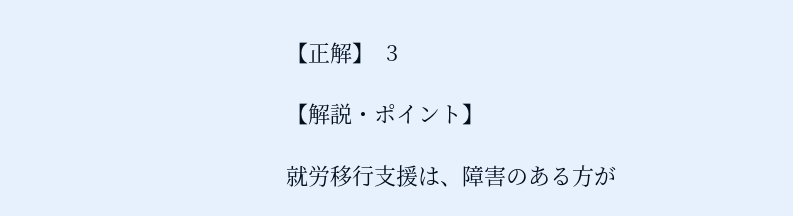【正解】  3

【解説・ポイント】

就労移行支援は、障害のある方が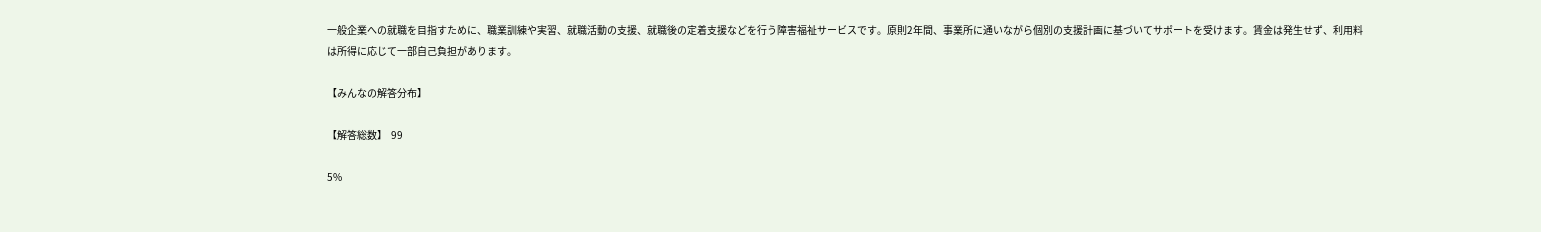一般企業への就職を目指すために、職業訓練や実習、就職活動の支援、就職後の定着支援などを行う障害福祉サービスです。原則2年間、事業所に通いながら個別の支援計画に基づいてサポートを受けます。賃金は発生せず、利用料は所得に応じて一部自己負担があります。

【みんなの解答分布】

【解答総数】  99

5%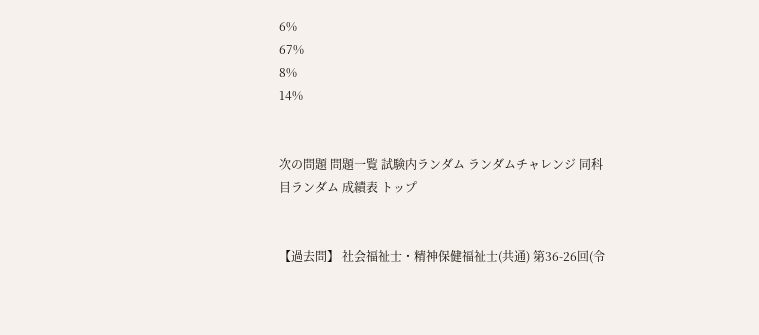6%
67%
8%
14%


次の問題 問題一覧 試験内ランダム ランダムチャレンジ 同科目ランダム 成績表 トップ


【過去問】 社会福祉士・精神保健福祉士(共通) 第36-26回(令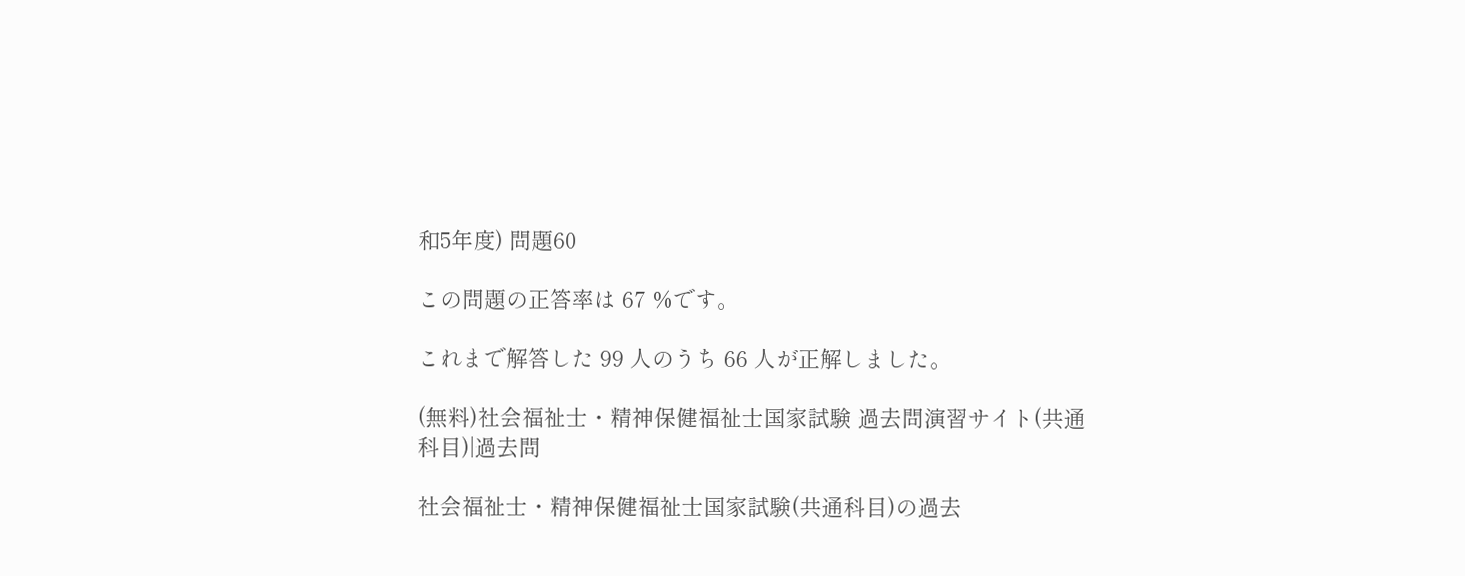和5年度) 問題60

この問題の正答率は 67 %です。

これまで解答した 99 人のうち 66 人が正解しました。

(無料)社会福祉士・精神保健福祉士国家試験 過去問演習サイト(共通科目)|過去問

社会福祉士・精神保健福祉士国家試験(共通科目)の過去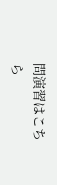問演習はこちら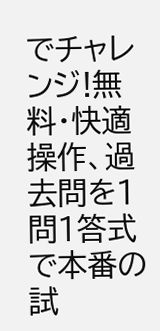でチャレンジ!無料・快適操作、過去問を1問1答式で本番の試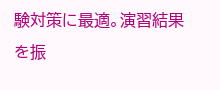験対策に最適。演習結果を振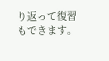り返って復習もできます。